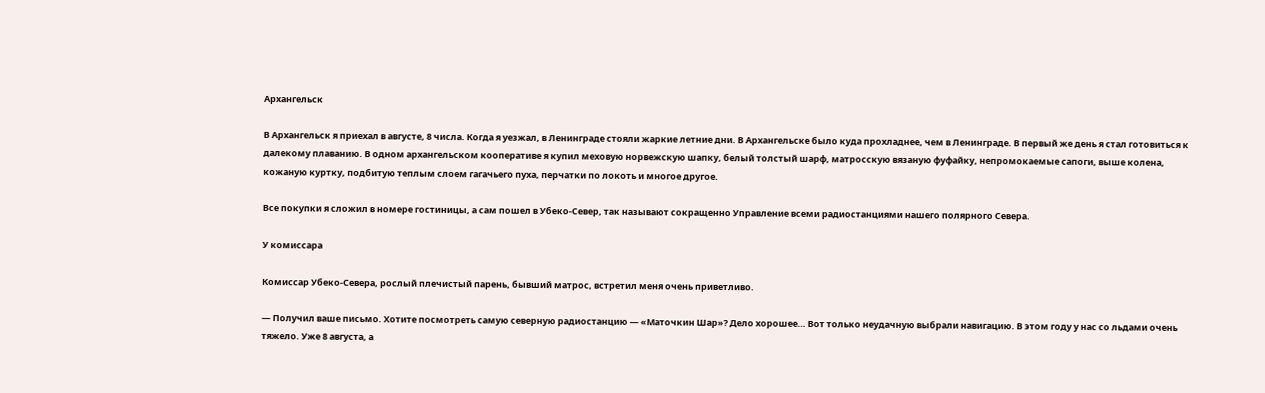Архангельск

В Архангельск я приехал в августе, 8 числа. Когда я уезжал, в Ленинграде стояли жаркие летние дни. В Архангельске было куда прохладнее, чем в Ленинграде. В первый же день я стал готовиться к далекому плаванию. В одном архангельском кооперативе я купил меховую норвежскую шапку, белый толстый шарф, матросскую вязаную фуфайку, непромокаемые сапоги, выше колена, кожаную куртку, подбитую теплым слоем гагачьего пуха, перчатки по локоть и многое другое.

Все покупки я сложил в номере гостиницы, а сам пошел в Убеко-Север, так называют сокращенно Управление всеми радиостанциями нашего полярного Севера.

У комиссара

Комиссар Убеко-Севера, рослый плечистый парень, бывший матрос, встретил меня очень приветливо.

— Получил ваше письмо. Хотите посмотреть самую северную радиостанцию — «Маточкин Шар»? Дело хорошее… Вот только неудачную выбрали навигацию. В этом году у нас со льдами очень тяжело. Уже 8 августа, а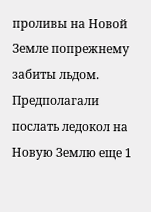проливы на Новой Земле попрежнему забиты льдом. Предполагали послать ледокол на Новую Землю еще 1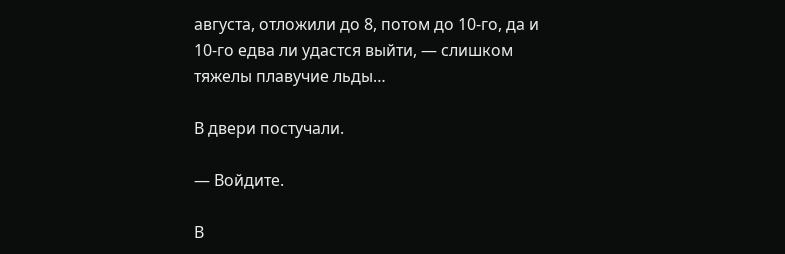августа, отложили до 8, потом до 10-го, да и 10-го едва ли удастся выйти, — слишком тяжелы плавучие льды…

В двери постучали.

— Войдите.

В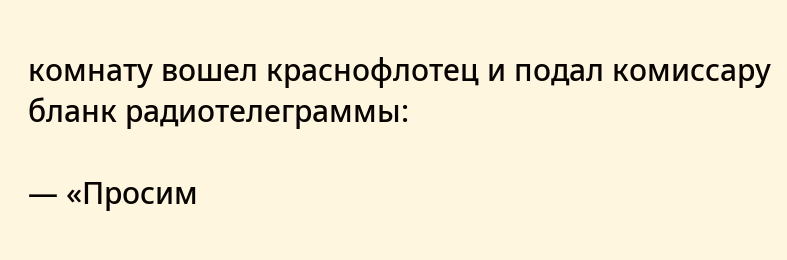комнату вошел краснофлотец и подал комиссару бланк радиотелеграммы:

— «Просим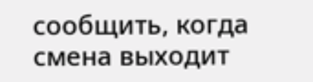сообщить, когда смена выходит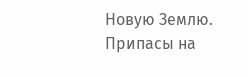Новую Землю. Припасы на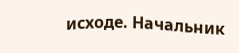исходе. Начальник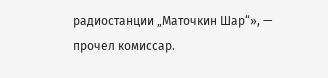радиостанции „Маточкин Шар“», — прочел комиссар.